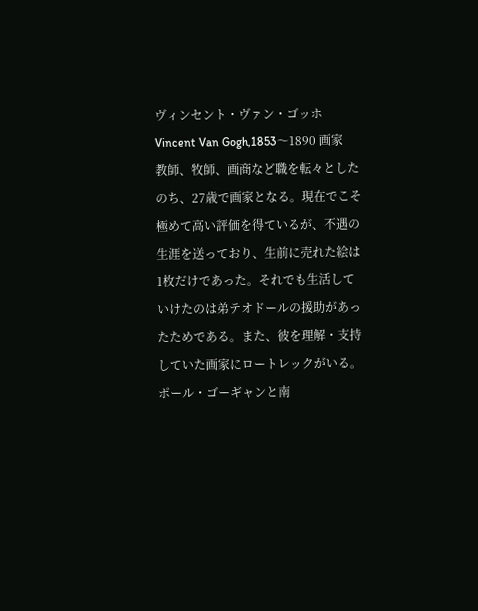ヴィンセント・ヴァン・ゴッホ
Vincent Van Gogh,1853〜1890 画家
教師、牧師、画商など職を転々としたのち、27歳で画家となる。現在でこそ極めて高い評価を得ているが、不遇の生涯を送っており、生前に売れた絵は1枚だけであった。それでも生活していけたのは弟テオドールの援助があったためである。また、彼を理解・支持していた画家にロートレックがいる。
ポール・ゴーギャンと南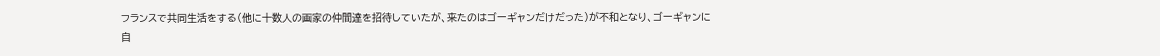フランスで共同生活をする(他に十数人の画家の仲間達を招待していたが、来たのはゴーギャンだけだった)が不和となり、ゴーギャンに自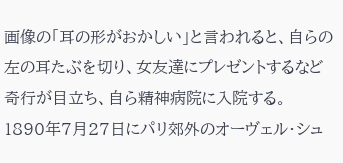画像の「耳の形がおかしい」と言われると、自らの左の耳たぶを切り、女友達にプレゼントするなど奇行が目立ち、自ら精神病院に入院する。
1890年7月27日にパリ郊外のオーヴェル・シュ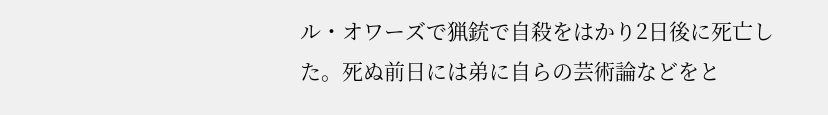ル・オワーズで猟銃で自殺をはかり2日後に死亡した。死ぬ前日には弟に自らの芸術論などをと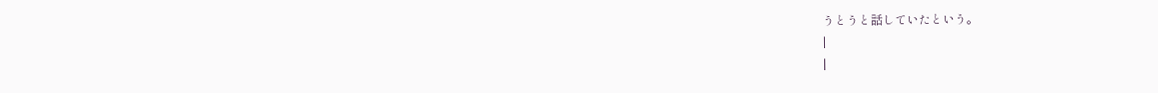うとうと話していたという。
|
|